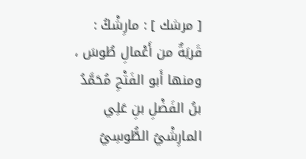[ مرشك ] : مارِشْكُ : قَريَةٌ من أَعْمالِ طُوسَ ، ومنها أَبو الفَتْحِ مُحَمَّدُ بنُ الفَضْلِ بنِ عَلِي المارِشْيُ الطُّوسِيُ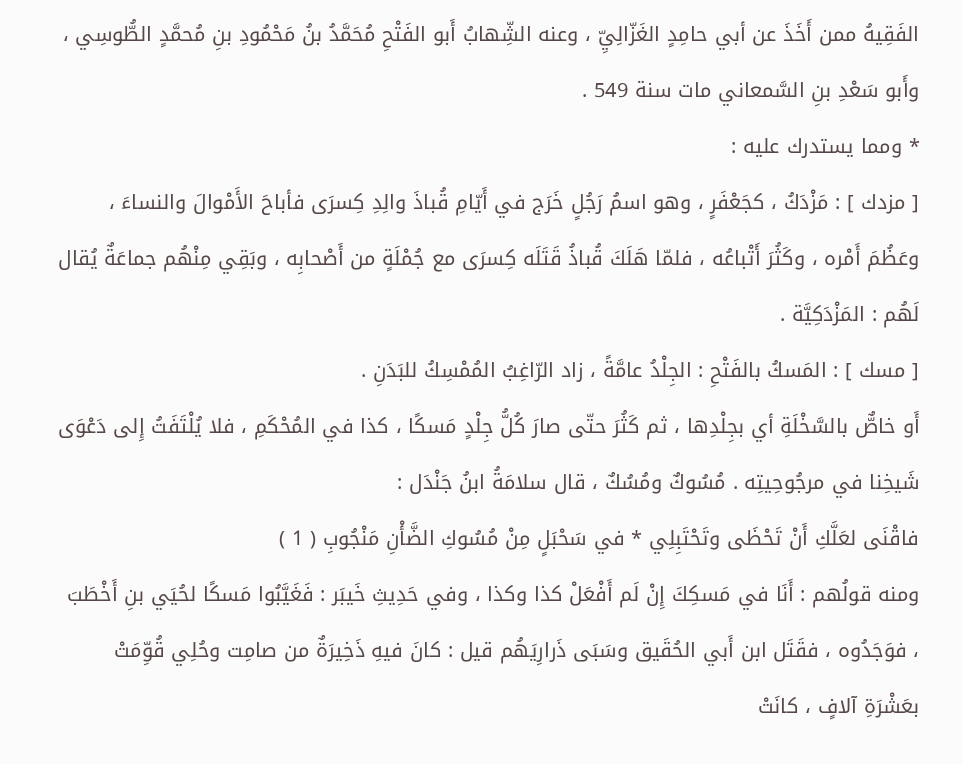الفَقِيهُ ممن أَخَذَ عن أبي حامِدٍ الغَزّالِيِّ ، وعنه الشِّهابُ أَبو الفَتْحِ مُحَمَّدُ بنُ مَحْمُودِ بنِ مُحمَّدٍ الطُّوسِي ، وأَبو سَعْدِ بنِ السَّمعاني مات سنة 549 .
* ومما يستدرك عليه :
[ مزدك ] : مَزْدَكُ ، كجَعْفَرٍ ، وهو اسمُ رَجُلٍ خَرَج في أَيّامِ قُباذَ والِدِ كِسرَى فأباحَ الأَمْوالَ والنساءَ ، وعَظُمَ أَمْره ، وكَثُرَ أَتْباعُه ، فلمّا هَلَكَ قُباذُ قَتَلَه كِسرَى مع جُمْلَةٍ من أَصْحابِه ، وبَقِي مِنْهُم جماعَةٌ يُقال لَهُم : المَزْدَكِيَّة .
[ مسك ] : المَسكُ بالفَتْحِ : الجِلْدُ عامَّةً ، زاد الرّاغِبُ المُمْسِكُ للبَدَنِ .
أَو خاصٌّ بالسَّخْلَةِ أي بجِلْدِها ، ثم كَثُرَ حتّى صارَ كُلُّ جِلْدٍ مَسكًا ، كذا في المُحْكَمِ ، فلا يُلْتَفَتُ إِلى دَعْوَى شَيخِنا في مرجُوحِيتِه . مُسُوكٌ ومُسُكٌ ، قال سلامَةُ ابنُ جَنْدَل :
فاقْنَى لعَلَّكِ أَنْ تَحْظَى وتَحْتَبِلِي * في سَحْبَلٍ مِنْ مُسُوكِ الضَّأْنِ مَنْجُوبِ ( 1 )
ومنه قولُهم : أَنَا في مَسكِكَ إِنْ لَم أَفْعَلْ كذا وكذا ، وفي حَدِيثِ خَيبَر : فَغَيَّبُوا مَسكًا لحُيَي بنِ أَخْطَبَ ، فوَجَدُوه ، فقَتَل ابن أَبي الحُقَيق وسَبَى ذَرارِيَهُم قيل : كانَ فيهِ ذَخِيرَةٌ من صامِت وحُلِي قُوِّمَتْ بعَشْرَةِ آلافٍ ، كانَتْ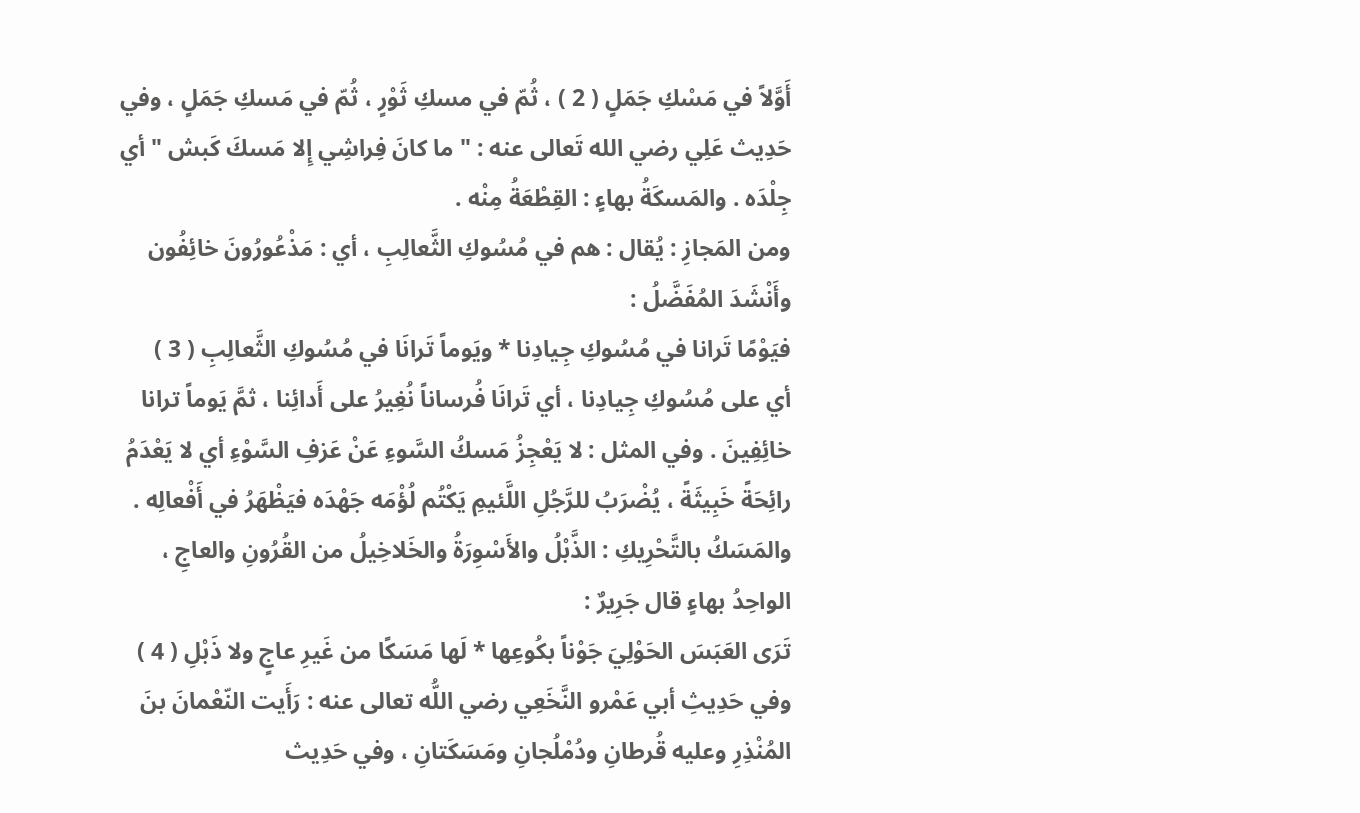أَوَّلاً في مَسْكِ جَمَلٍ ( 2 ) ، ثُمّ في مسكِ ثَوْرٍ ، ثُمّ في مَسكِ جَمَلٍ ، وفي حَدِيث عَلِي رضي الله تَعالى عنه : " ما كانَ فِراشِي إِلا مَسكَ كَبش " أي جِلْدَه . والمَسكَةُ بهاءٍ : القِطْعَةُ مِنْه .
ومن المَجازِ : يُقال : هم في مُسُوكِ الثَّعالِبِ ، أي : مَذْعُورُونَ خائِفُون وأَنْشَدَ المُفَضَّلُ :
فيَوْمًا تَرانا في مُسُوكِ جِيادِنا * ويَوماً تَرانَا في مُسُوكِ الثَّعالِبِ ( 3 )
أي على مُسُوكِ جِيادِنا ، أي تَرانَا فُرساناً نُغِيرُ على أَدائِنا ، ثمَّ يَوماً ترانا خائِفِينَ . وفي المثل : لا يَعْجِزُ مَسكُ السَّوءِ عَنْ عَزفِ السَّوْءِ أي لا يَعْدَمُ رائِحَةً خَبِيثَةً ، يُضْرَبُ للرَّجُلِ اللَّئيمِ يَكْتُم لُؤْمَه جَهْدَه فيَظْهَرُ في أَفْعالِه . والمَسَكُ بالتَّحْرِيكِ : الذَّبْلُ والأَسْوِرَةُ والخَلاخِيلُ من القُرُونِ والعاجِ ، الواحِدُ بهاءٍ قال جَرِيرٌ :
تَرَى العَبَسَ الحَوْلِيَ جَوْناً بكُوعِها * لَها مَسَكًا من غَيرِ عاجٍ ولا ذَبْلِ ( 4 )
وفي حَدِيثِ أبي عَمْرو النَّخَعِي رضي اللُّه تعالى عنه : رَأَيت النّعْمانَ بنَ المُنْذِرِ وعليه قُرطانِ ودُمْلُجانِ ومَسَكَتانِ ، وفي حَدِيث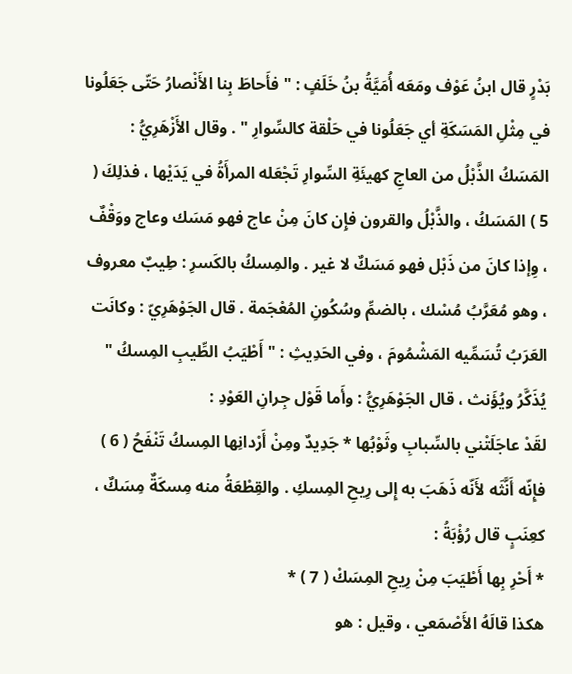بَدْرٍ قال ابنُ عَوْف ومَعَه أُمَيَّةُ بنُ خَلَفٍ : " فأَحاطَ بِنا الأَنْصارُ حَتّى جَعَلُونا في مِثْلِ المَسَكَةِ أي جَعَلُونا في حَلْقة كالسِّوارِ " . وقال الأَزْهَرِيُّ : المَسَكُ الذَّبْلُ من العاجِ كهيئَةِ السِّوارِ تَجْعَله المرأَةُ في يَدَيْها ، فذلِكَ ( 5 ) المَسَكُ ، والذَّبْلُ والقرون فإِن كانَ مِنْ عاج فهو مَسَك وعاج ووَقْفٌ ، وِإذا كانَ من ذَبْل فهو مَسَكٌ لا غير . والمِسكُ بالكَسرِ : طِيبٌ معروف ، وهو مُعَرَّبُ مُسْك ، بالضمِّ وسُكُونِ المُعْجَمة . قال الجَوْهَرِيّ : وكانَت العَرَبُ تُسَمِّيه المَشْمُومَ ، وفي الحَدِيثِ : " أَطْيَبُ الطِّيبِ المِسكُ " يُذَكَّرُ ويُؤَنث ، قال الجَوْهَرِيُّ : وأَما قَوْل جِرانِ العَوْدِ :
لقَدْ عاجَلَتْني بالسِّبابِ وثَوْبُها * جَدِيدٌ ومِنْ أَرْدانِها المِسكُ تَنْفَحُ ( 6 )
فإِنّه أَنَّثَه لأَنّه ذَهَبَ به إِلى رِيحِ المِسكِ . والقِطْعَةُ منه مِسكَةٌ مِسَكٌ ، كعِنَبٍ قال رُؤْبَةُ :
* أَحْرِ بِها أَطْيَبَ مِنْ رِيحِ المِسَكْ ( 7 ) *
هكذا قالَهُ الأَصْمَعي ، وقيل : هو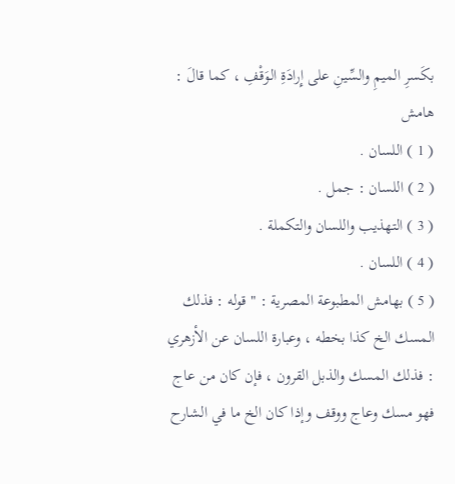بكَسرِ الميمِ والسِّينِ على إِرادَةِ الوَقْفِ ، كما قالَ :
هامش
( 1 ) اللسان .
( 2 ) اللسان : جمل .
( 3 ) التهذيب واللسان والتكملة .
( 4 ) اللسان .
( 5 ) بهامش المطبوعة المصرية : " قوله : فذلك المسك الخ كذا بخطه ، وعبارة اللسان عن الأزهري : فذلك المسك والذبل القرون ، فإن كان من عاج فهو مسك وعاج ووقف وإذا كان الخ ما في الشارح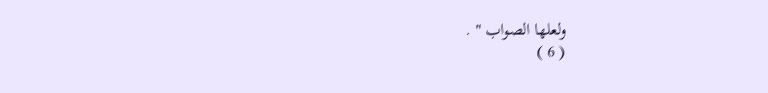ولعلها الصواب " .
( 6 )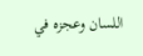اللسان وعجزه في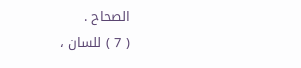الصحاح .
( 7 ) للسان ،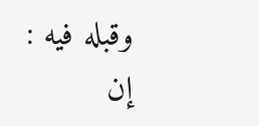وقبله فيه :
إن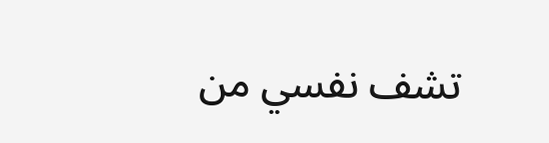تشف نفسي من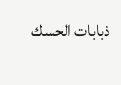ذبابات الحسك